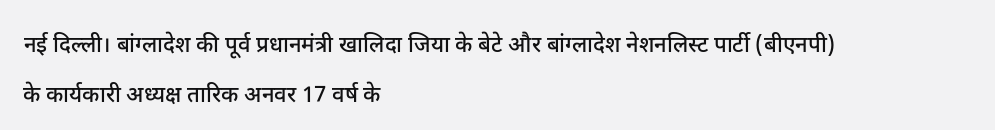नई दिल्ली। बांग्लादेश की पूर्व प्रधानमंत्री खालिदा जिया के बेटे और बांग्लादेश नेशनलिस्ट पार्टी (बीएनपी) के कार्यकारी अध्यक्ष तारिक अनवर 17 वर्ष के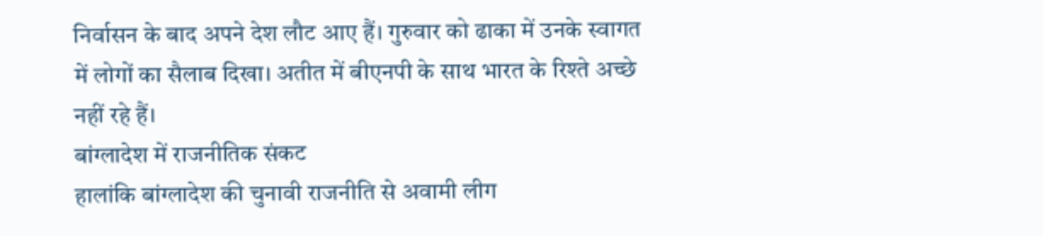निर्वासन के बाद अपने देश लौट आए हैं। गुरुवार को ढाका में उनके स्वागत में लोगों का सैलाब दिखा। अतीत में बीएनपी के साथ भारत के रिश्ते अच्छे नहीं रहे हैं।
बांग्लादेश में राजनीतिक संकट
हालांकि बांग्लादेश की चुनावी राजनीति से अवामी लीग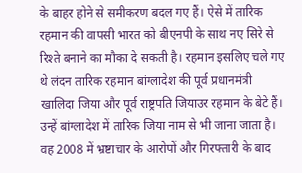के बाहर होने से समीकरण बदल गए हैं। ऐसे में तारिक रहमान की वापसी भारत को बीएनपी के साथ नए सिरे से रिश्ते बनाने का मौका दे सकती है। रहमान इसलिए चले गए थे लंदन तारिक रहमान बांग्लादेश की पूर्व प्रधानमंत्री खालिदा जिया और पूर्व राष्ट्रपति जियाउर रहमान के बेटे हैं।
उन्हें बांग्लादेश में तारिक जिया नाम से भी जाना जाता है। वह 2008 में भ्रष्टाचार के आरोपों और गिरफ्तारी के बाद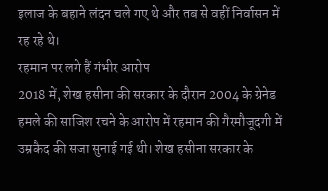इलाज के बहाने लंदन चले गए थे और तब से वहीं निर्वासन में रह रहे थे।
रहमान पर लगे हैं गंभीर आरोप
2018 में, शेख हसीना की सरकार के दौरान 2004 के ग्रेनेड हमले की साजिश रचने के आरोप में रहमान की गैरमौजूदगी में उम्रकैद की सजा सुनाई गई थी। शेख हसीना सरकार के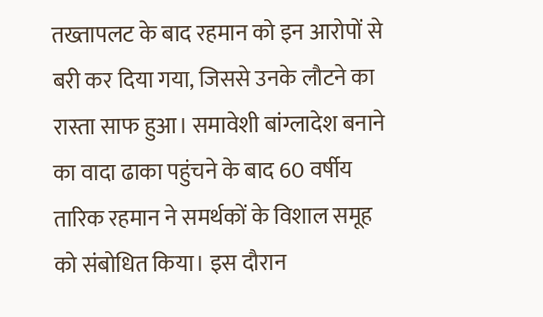तख्तापलट के बाद रहमान को इन आरोपों से बरी कर दिया गया, जिससे उनके लौटने का रास्ता साफ हुआ। समावेशी बांग्लादेश बनाने का वादा ढाका पहुंचने के बाद 60 वर्षीय तारिक रहमान ने समर्थकों के विशाल समूह को संबोधित किया। इस दौरान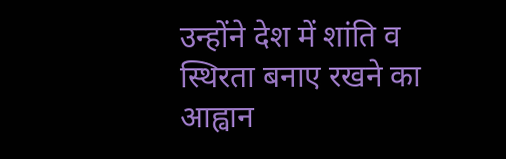उन्होंने देश में शांति व स्थिरता बनाए रखने का आह्वान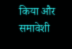किया और समावेशी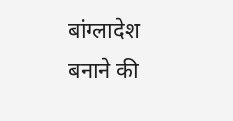बांग्लादेश बनाने की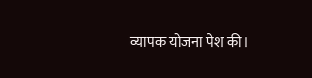व्यापक योजना पेश की।